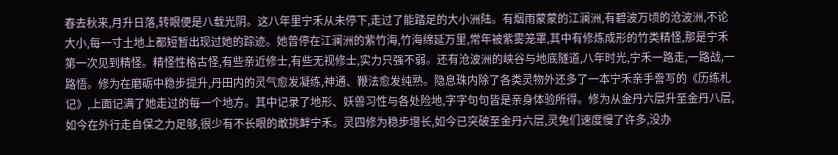春去秋来,月升日落,转眼便是八载光阴。这八年里宁禾从未停下,走过了能踏足的大小洲陆。有烟雨蒙蒙的江澜洲,有碧波万顷的沧波洲,不论大小,每一寸土地上都短暂出现过她的踪迹。她曾停在江澜洲的紫竹海,竹海绵延万里,常年被紫雾笼罩,其中有修炼成形的竹类精怪,那是宁禾第一次见到精怪。精怪性格古怪,有些亲近修士,有些无视修士,实力只强不弱。还有沧波洲的峡谷与地底隧道,八年时光,宁禾一路走,一路战,一路悟。修为在磨砺中稳步提升,丹田内的灵气愈发凝练,神通、鞭法愈发纯熟。隐息珠内除了各类灵物外还多了一本宁禾亲手誊写的《历练札记》,上面记满了她走过的每一个地方。其中记录了地形、妖兽习性与各处险地,字字句句皆是亲身体验所得。修为从金丹六层升至金丹八层,如今在外行走自保之力足够,很少有不长眼的敢挑衅宁禾。灵四修为稳步增长,如今已突破至金丹六层,灵兔们速度慢了许多,没办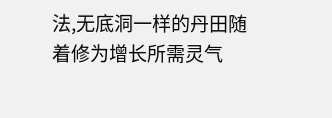法,无底洞一样的丹田随着修为增长所需灵气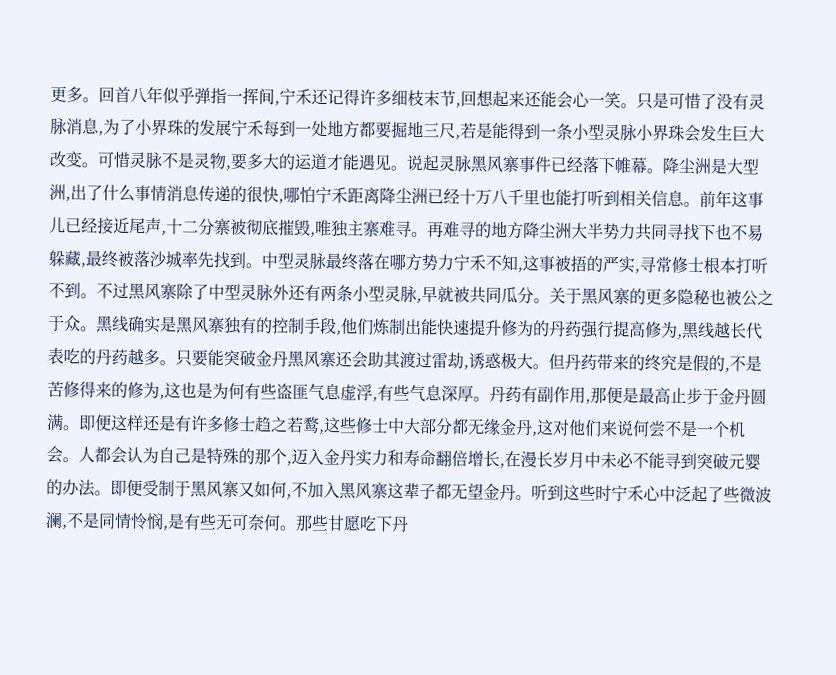更多。回首八年似乎弹指一挥间,宁禾还记得许多细枝末节,回想起来还能会心一笑。只是可惜了没有灵脉消息,为了小界珠的发展宁禾每到一处地方都要掘地三尺,若是能得到一条小型灵脉小界珠会发生巨大改变。可惜灵脉不是灵物,要多大的运道才能遇见。说起灵脉黑风寨事件已经落下帷幕。降尘洲是大型洲,出了什么事情消息传递的很快,哪怕宁禾距离降尘洲已经十万八千里也能打听到相关信息。前年这事儿已经接近尾声,十二分寨被彻底摧毁,唯独主寨难寻。再难寻的地方降尘洲大半势力共同寻找下也不易躲藏,最终被落沙城率先找到。中型灵脉最终落在哪方势力宁禾不知,这事被捂的严实,寻常修士根本打听不到。不过黑风寨除了中型灵脉外还有两条小型灵脉,早就被共同瓜分。关于黑风寨的更多隐秘也被公之于众。黑线确实是黑风寨独有的控制手段,他们炼制出能快速提升修为的丹药强行提高修为,黑线越长代表吃的丹药越多。只要能突破金丹黑风寨还会助其渡过雷劫,诱惑极大。但丹药带来的终究是假的,不是苦修得来的修为,这也是为何有些盗匪气息虚浮,有些气息深厚。丹药有副作用,那便是最高止步于金丹圆满。即便这样还是有许多修士趋之若鹜,这些修士中大部分都无缘金丹,这对他们来说何尝不是一个机会。人都会认为自己是特殊的那个,迈入金丹实力和寿命翻倍增长,在漫长岁月中未必不能寻到突破元婴的办法。即便受制于黑风寨又如何,不加入黑风寨这辈子都无望金丹。听到这些时宁禾心中泛起了些微波澜,不是同情怜悯,是有些无可奈何。那些甘愿吃下丹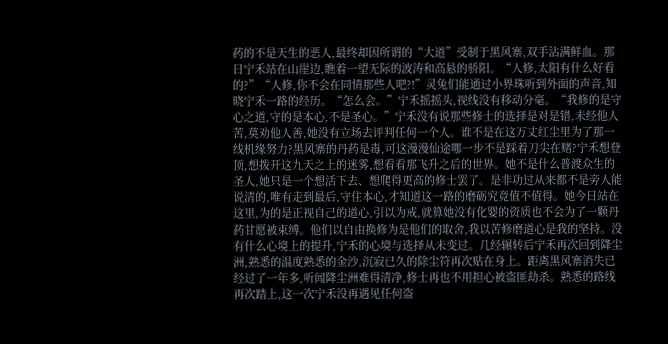药的不是天生的恶人,最终却因所谓的“大道”受制于黑风寨,双手沾满鲜血。那日宁禾站在山崖边,瞧着一望无际的波涛和高悬的骄阳。“人修,太阳有什么好看的?”“人修,你不会在同情那些人吧?!”灵兔们能通过小界珠听到外面的声音,知晓宁禾一路的经历。“怎么会。”宁禾摇摇头,视线没有移动分毫。“我修的是守心之道,守的是本心,不是圣心。”宁禾没有说那些修士的选择是对是错,未经他人苦,莫劝他人善,她没有立场去评判任何一个人。谁不是在这万丈红尘里为了那一线机缘努力?黑风寨的丹药是毒,可这漫漫仙途哪一步不是踩着刀尖在赌?宁禾想登顶,想拨开这九天之上的迷雾,想看看那飞升之后的世界。她不是什么普渡众生的圣人,她只是一个想活下去、想爬得更高的修士罢了。是非功过从来都不是旁人能说清的,唯有走到最后,守住本心,才知道这一路的磨砺究竟值不值得。她今日站在这里,为的是正视自己的道心,引以为戒,就算她没有化婴的资质也不会为了一颗丹药甘愿被束缚。他们以自由换修为是他们的取舍,我以苦修磨道心是我的坚持。没有什么心境上的提升,宁禾的心境与选择从未变过。几经辗转后宁禾再次回到降尘洲,熟悉的温度熟悉的金沙,沉寂已久的除尘符再次贴在身上。距离黑风寨消失已经过了一年多,听闻降尘洲难得清净,修士再也不用担心被盗匪劫杀。熟悉的路线再次踏上,这一次宁禾没再遇见任何盗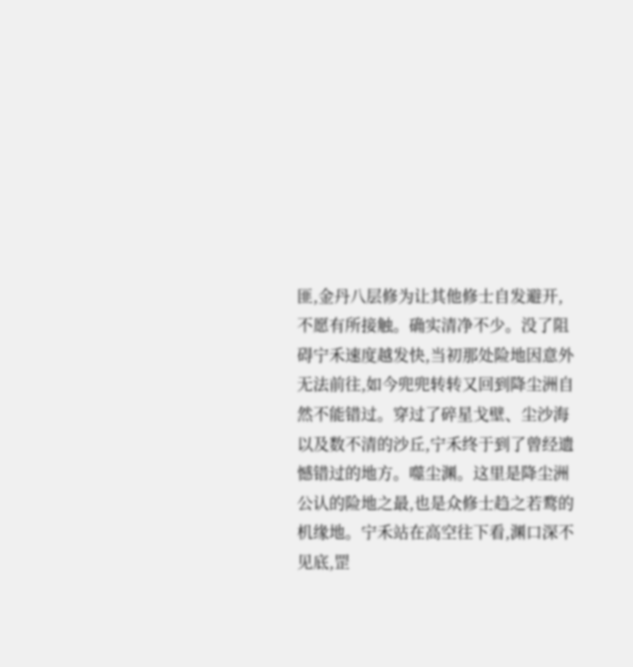匪,金丹八层修为让其他修士自发避开,不愿有所接触。确实清净不少。没了阻碍宁禾速度越发快,当初那处险地因意外无法前往,如今兜兜转转又回到降尘洲自然不能错过。穿过了碎星戈壁、尘沙海以及数不清的沙丘,宁禾终于到了曾经遗憾错过的地方。噬尘渊。这里是降尘洲公认的险地之最,也是众修士趋之若鹜的机缘地。宁禾站在高空往下看,渊口深不见底,罡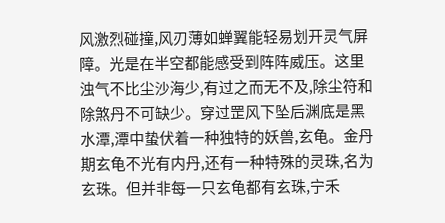风激烈碰撞,风刃薄如蝉翼能轻易划开灵气屏障。光是在半空都能感受到阵阵威压。这里浊气不比尘沙海少,有过之而无不及,除尘符和除煞丹不可缺少。穿过罡风下坠后渊底是黑水潭,潭中蛰伏着一种独特的妖兽,玄龟。金丹期玄龟不光有内丹,还有一种特殊的灵珠,名为玄珠。但并非每一只玄龟都有玄珠,宁禾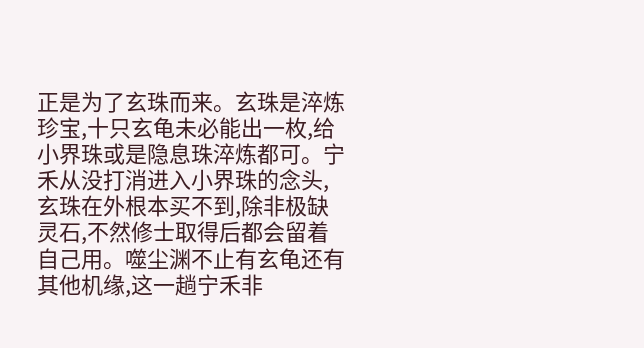正是为了玄珠而来。玄珠是淬炼珍宝,十只玄龟未必能出一枚,给小界珠或是隐息珠淬炼都可。宁禾从没打消进入小界珠的念头,玄珠在外根本买不到,除非极缺灵石,不然修士取得后都会留着自己用。噬尘渊不止有玄龟还有其他机缘,这一趟宁禾非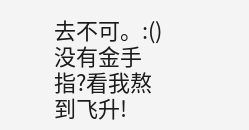去不可。:()没有金手指?看我熬到飞升!